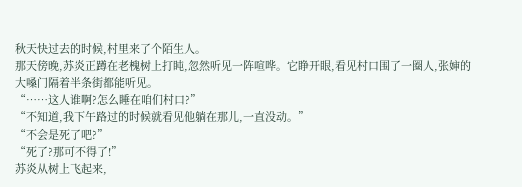秋天快过去的时候,村里来了个陌生人。
那天傍晚,苏炎正蹲在老槐树上打盹,忽然听见一阵喧哗。它睁开眼,看见村口围了一圈人,张婶的大嗓门隔着半条街都能听见。
“……这人谁啊?怎么睡在咱们村口?”
“不知道,我下午路过的时候就看见他躺在那儿,一直没动。”
“不会是死了吧?”
“死了?那可不得了!”
苏炎从树上飞起来,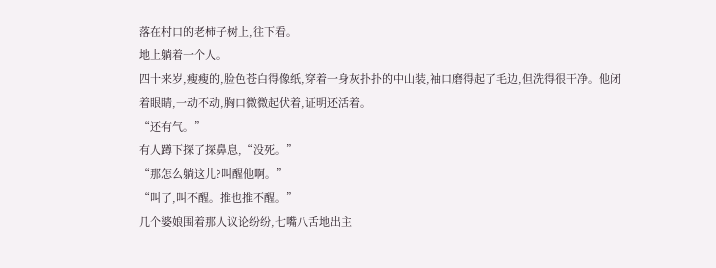落在村口的老柿子树上,往下看。
地上躺着一个人。
四十来岁,瘦瘦的,脸色苍白得像纸,穿着一身灰扑扑的中山装,袖口磨得起了毛边,但洗得很干净。他闭着眼睛,一动不动,胸口微微起伏着,证明还活着。
“还有气。”
有人蹲下探了探鼻息,“没死。”
“那怎么躺这儿?叫醒他啊。”
“叫了,叫不醒。推也推不醒。”
几个婆娘围着那人议论纷纷,七嘴八舌地出主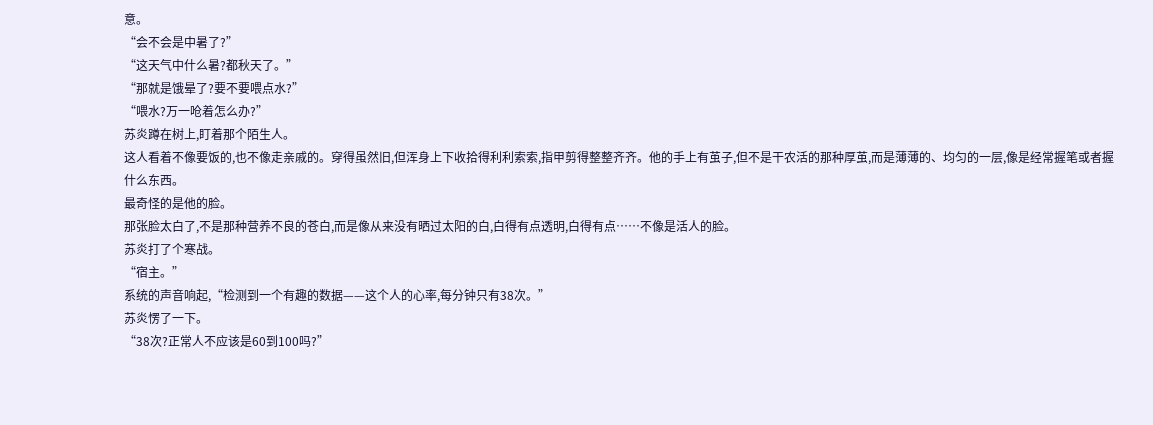意。
“会不会是中暑了?”
“这天气中什么暑?都秋天了。”
“那就是饿晕了?要不要喂点水?”
“喂水?万一呛着怎么办?”
苏炎蹲在树上,盯着那个陌生人。
这人看着不像要饭的,也不像走亲戚的。穿得虽然旧,但浑身上下收拾得利利索索,指甲剪得整整齐齐。他的手上有茧子,但不是干农活的那种厚茧,而是薄薄的、均匀的一层,像是经常握笔或者握什么东西。
最奇怪的是他的脸。
那张脸太白了,不是那种营养不良的苍白,而是像从来没有晒过太阳的白,白得有点透明,白得有点……不像是活人的脸。
苏炎打了个寒战。
“宿主。”
系统的声音响起,“检测到一个有趣的数据——这个人的心率,每分钟只有38次。”
苏炎愣了一下。
“38次?正常人不应该是60到100吗?”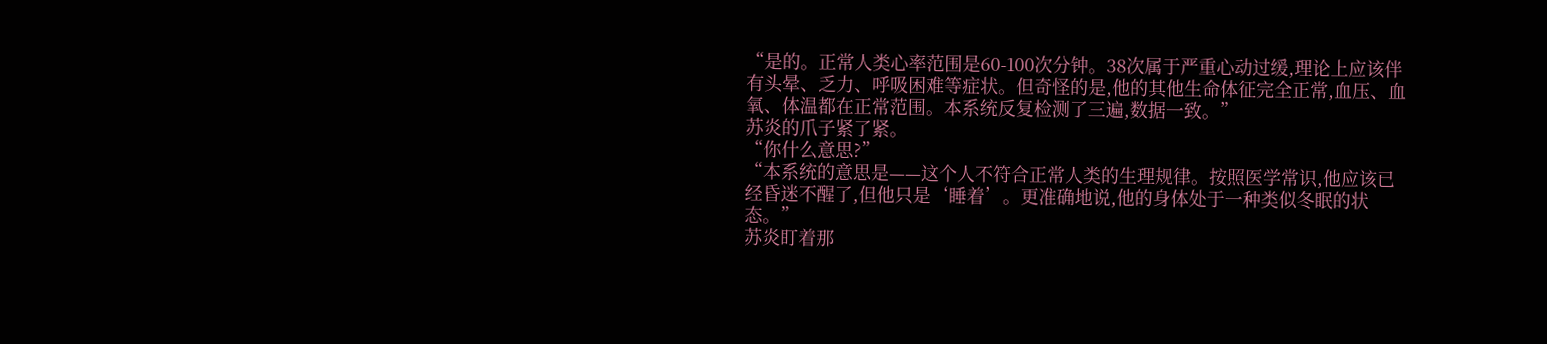“是的。正常人类心率范围是60-100次分钟。38次属于严重心动过缓,理论上应该伴有头晕、乏力、呼吸困难等症状。但奇怪的是,他的其他生命体征完全正常,血压、血氧、体温都在正常范围。本系统反复检测了三遍,数据一致。”
苏炎的爪子紧了紧。
“你什么意思?”
“本系统的意思是——这个人不符合正常人类的生理规律。按照医学常识,他应该已经昏迷不醒了,但他只是‘睡着’。更准确地说,他的身体处于一种类似冬眠的状态。”
苏炎盯着那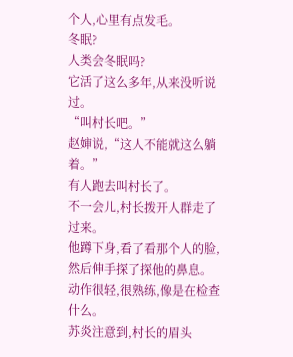个人,心里有点发毛。
冬眠?
人类会冬眠吗?
它活了这么多年,从来没听说过。
“叫村长吧。”
赵婶说,“这人不能就这么躺着。”
有人跑去叫村长了。
不一会儿,村长拨开人群走了过来。
他蹲下身,看了看那个人的脸,然后伸手探了探他的鼻息。动作很轻,很熟练,像是在检查什么。
苏炎注意到,村长的眉头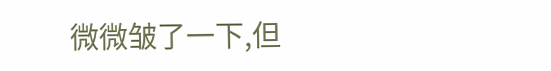微微皱了一下,但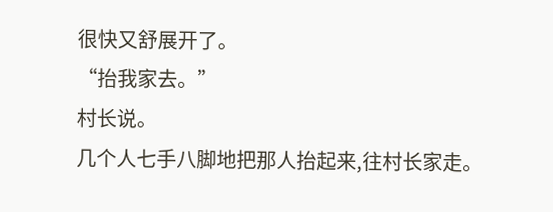很快又舒展开了。
“抬我家去。”
村长说。
几个人七手八脚地把那人抬起来,往村长家走。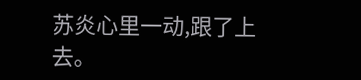苏炎心里一动,跟了上去。